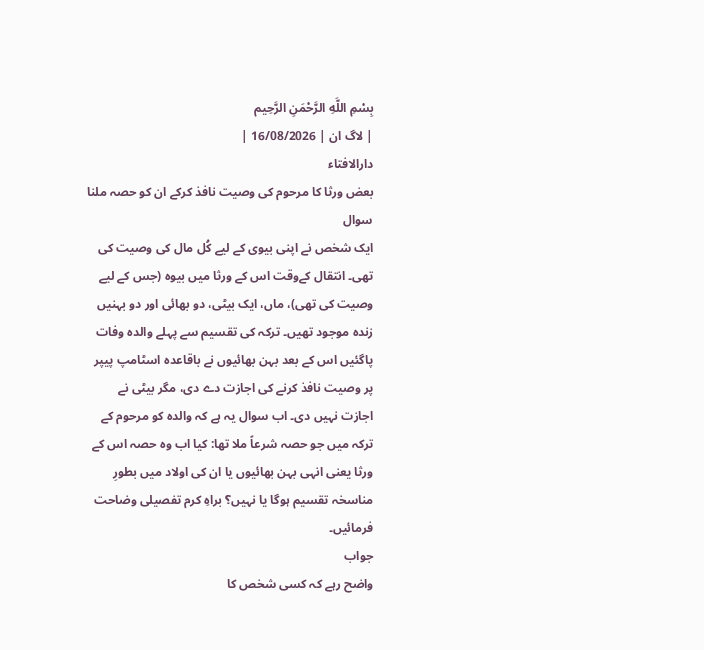بِسْمِ اللَّهِ الرَّحْمَنِ الرَّحِيم
| لاگ ان | 16/08/2026 |
دارالافتاء
بعض ورثا کا مرحوم کی وصیت نافذ کرکے ان کو حصہ ملنا
سوال
ایک شخص نے اپنی بیوی کے لیے کُل مال کی وصیت کی تھی۔ انتقال کےوقت اس کے ورثا میں بیوہ (جس کے لیے وصیت کی تھی)، ماں، ایک بیٹی، دو بھائی اور دو بہنیں زندہ موجود تھیں۔ ترکہ کی تقسیم سے پہلے والدہ وفات پاگئیں اس کے بعد بہن بھائیوں نے باقاعدہ اسٹامپ پیپر پر وصیت نافذ کرنے کی اجازت دے دی، مگر بیٹی نے اجازت نہیں دی۔ اب سوال یہ ہے کہ والدہ کو مرحوم کے ترکہ میں جو حصہ شرعاً ملا تھا: کیا اب وہ حصہ اس کے ورثا یعنی انہی بہن بھائیوں یا ان کی اولاد میں بطورِ مناسخہ تقسیم ہوگا یا نہیں؟ براہِ کرم تفصیلی وضاحت فرمائیں۔
جواب
واضح رہے کہ کسی شخص کا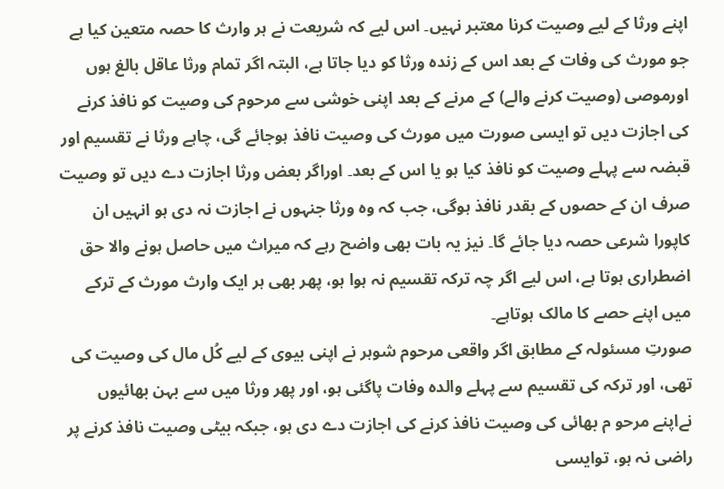اپنے ورثا کے لیے وصیت کرنا معتبر نہیں۔ اس لیے کہ شریعت نے ہر وارث کا حصہ متعین کیا ہے جو مورث کی وفات کے بعد اس کے زندہ ورثا کو دیا جاتا ہے، البتہ اگر تمام ورثا عاقل بالغ ہوں اورموصی (وصیت کرنے والے) کے مرنے کے بعد اپنی خوشی سے مرحوم کی وصیت کو نافذ کرنے کی اجازت دیں تو ایسی صورت میں مورث کی وصیت نافذ ہوجائے گی، چاہے ورثا نے تقسیم اور قبضہ سے پہلے وصیت کو نافذ کیا ہو یا اس کے بعد۔ اوراگر بعض ورثا اجازت دے دیں تو وصیت صرف ان کے حصوں کے بقدر نافذ ہوگی، جب کہ وہ ورثا جنہوں نے اجازت نہ دی ہو انہیں ان کاپورا شرعی حصہ دیا جائے گا۔ نیز یہ بات بھی واضح رہے کہ میراث میں حاصل ہونے والا حق اضطراری ہوتا ہے، اس لیے اگر چہ ترکہ تقسیم نہ ہوا ہو، پھر بھی ہر ایک وارث مورث کے ترکے میں اپنے حصے کا مالک ہوتاہے۔
صورتِ مسئولہ کے مطابق اگر واقعی مرحوم شوہر نے اپنی بیوی کے لیے کُل مال کی وصیت کی تھی، اور ترکہ کی تقسیم سے پہلے والدہ وفات پاگئی ہو، اور پھر ورثا میں سے بہن بھائیوں نےاپنے مرحو م بھائی کی وصیت نافذ کرنے کی اجازت دے دی ہو، جبکہ بیٹی وصیت نافذ کرنے پر راضی نہ ہو، توایسی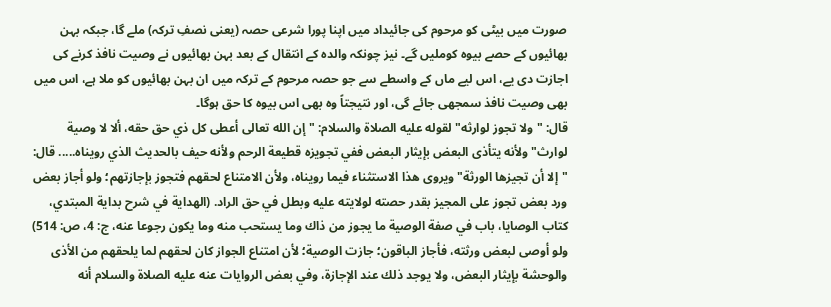صورت میں بیٹی کو مرحوم کی جائیداد میں اپنا پورا شرعی حصہ (یعنی نصفِ ترکہ) ملے گا، جبکہ بہن بھائیوں کے حصے بیوہ کوملیں گے۔ نیز چونکہ والدہ کے انتقال کے بعد بہن بھائیوں نے وصیت نافذ کرنے کی اجازت دی یے، اس لیے ماں کے واسطے سے جو حصہ مرحوم کے ترکہ میں ان بہن بھائیوں کو ملا ہے، اس میں بھی وصیت نافذ سمجھی جائے گی، اور نتیجتاً وہ بھی اس بیوہ کا حق ہوگا۔
قال: "ولا تجوز لوارثه" لقوله عليه الصلاة والسلام: "إن الله تعالى أعطى كل ذي حق حقه، ألا لا وصية لوارث" ولأنه يتأذى البعض بإيثار البعض ففي تجويزه قطيعة الرحم ولأنه حيف بالحديث الذي رويناه..... قال: "إلا أن تجيزها الورثة" ويروى هذا الاستثناء فيما رويناه، ولأن الامتناع لحقهم فتجوز بإجازتهم؛ ولو أجاز بعض ورد بعض تجوز على المجيز بقدر حصته لولايته عليه وبطل في حق الراد. (الهداية في شرح بداية المبتدي، كتاب الوصايا، باب في صفة الوصية ما يجوز من ذاك وما يستحب منه وما يكون رجوعا عنه، ج: 4، ص: 514)
ولو أوصى لبعض ورثته، فأجاز الباقون؛ جازت الوصية؛ لأن امتناع الجواز كان لحقهم لما يلحقهم من الأذى والوحشة بإيثار البعض، ولا يوجد ذلك عند الإجازة، وفي بعض الروايات عنه عليه الصلاة والسلام أنه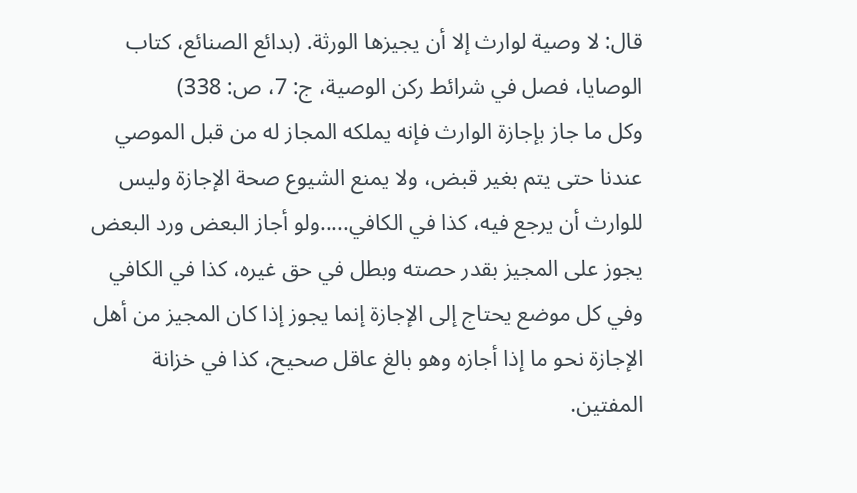قال: لا وصية لوارث إلا أن يجيزها الورثة. (بدائع الصنائع، كتاب الوصايا، فصل في شرائط ركن الوصية، ج: 7، ص: 338)
وكل ما جاز بإجازة الوارث فإنه يملكه المجاز له من قبل الموصي عندنا حتى يتم بغير قبض، ولا يمنع الشيوع صحة الإجازة وليس للوارث أن يرجع فيه، كذا في الكافي.....ولو أجاز البعض ورد البعض يجوز على المجيز بقدر حصته وبطل في حق غيره، كذا في الكافي وفي كل موضع يحتاج إلى الإجازة إنما يجوز إذا كان المجيز من أهل الإجازة نحو ما إذا أجازه وهو بالغ عاقل صحيح، كذا في خزانة المفتين.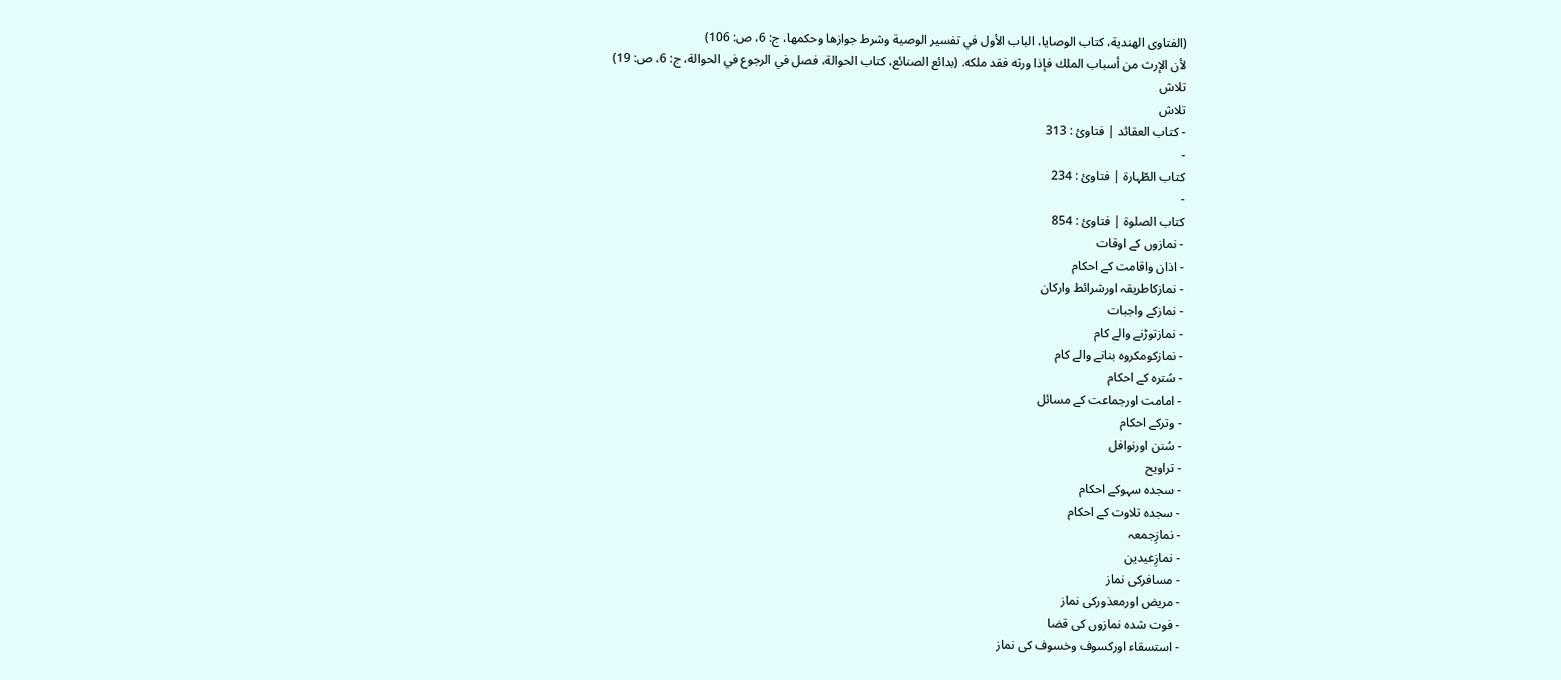(الفتاوى الهندية، كتاب الوصايا، الباب الأول في تفسير الوصية وشرط جوازها وحكمها، ج: 6، ص: 106)
لأن الإرث من أسباب الملك فإذا ورثه فقد ملكه. (بدائع الصنائع، کتاب الحوالة، فصل في الرجوع في الحوالة، ج: 6، ص: 19)
تلاش
تلاش
- کتاب العقائد | فتاوئ : 313
-
کتاب الطّہارۃ | فتاوئ : 234
-
کتاب الصلوۃ | فتاوئ : 854
- نمازوں کے اوقات
- اذان واقامت کے احکام
- نمازکاطریقہ اورشرائط وارکان
- نمازکے واجبات
- نمازتوڑنے والے کام
- نمازکومکروہ بنانے والے کام
- سُترہ کے احکام
- امامت اورجماعت کے مسائل
- وترکے احکام
- سُنن اورنوافل
- تراویح
- سجدہ سہوکے احکام
- سجدہ تلاوت کے احکام
- نمازِجمعہ
- نمازِعیدین
- مسافرکی نماز
- مریض اورمعذورکی نماز
- فوت شدہ نمازوں کی قضا
- استسقاء اورکسوف وخسوف کی نماز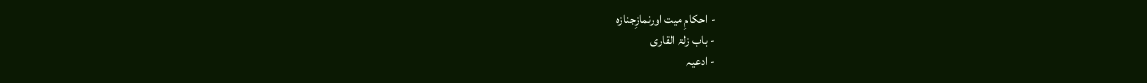- احکامِ میت اورنمازِجنازہ
- باب زلۃ القاری
- ادعیہ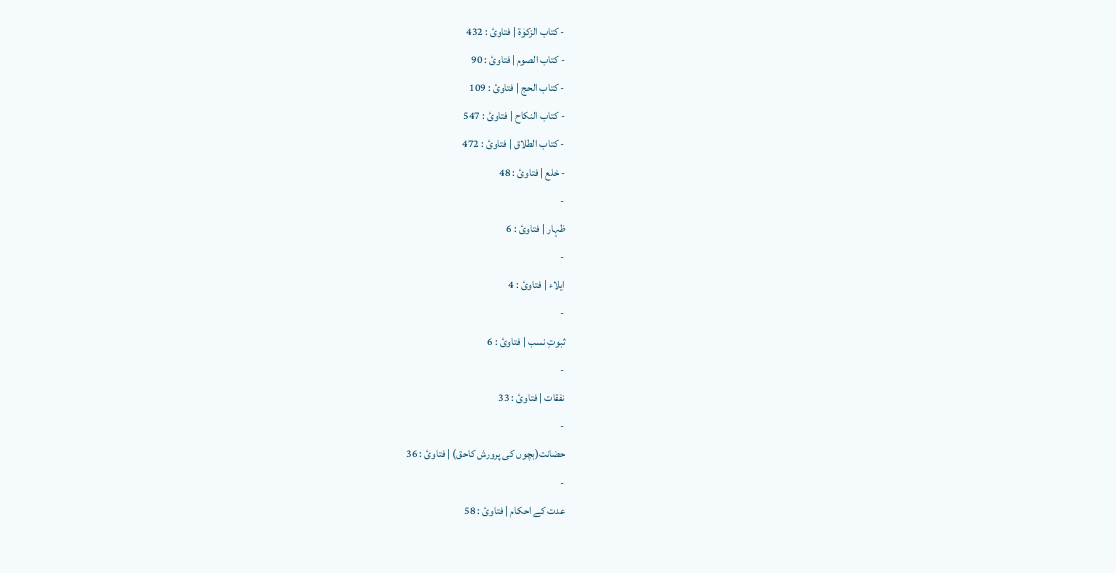- کتاب الزکوٰۃ | فتاوئ : 432
- کتاب الصوم | فتاوئ : 90
- کتاب الحج | فتاوئ : 109
- کتاب النکاح | فتاوئ : 547
- کتاب الطلاق | فتاوئ : 472
- خلع | فتاوئ : 48
-
ظہار | فتاوئ : 6
-
ایلاء | فتاوئ : 4
-
ثبوتِ نسب | فتاوئ : 6
-
نفقات | فتاوئ : 33
-
حضانت(بچوں کی پرورش کاحق) | فتاوئ : 36
-
عدت کے احکام | فتاوئ : 58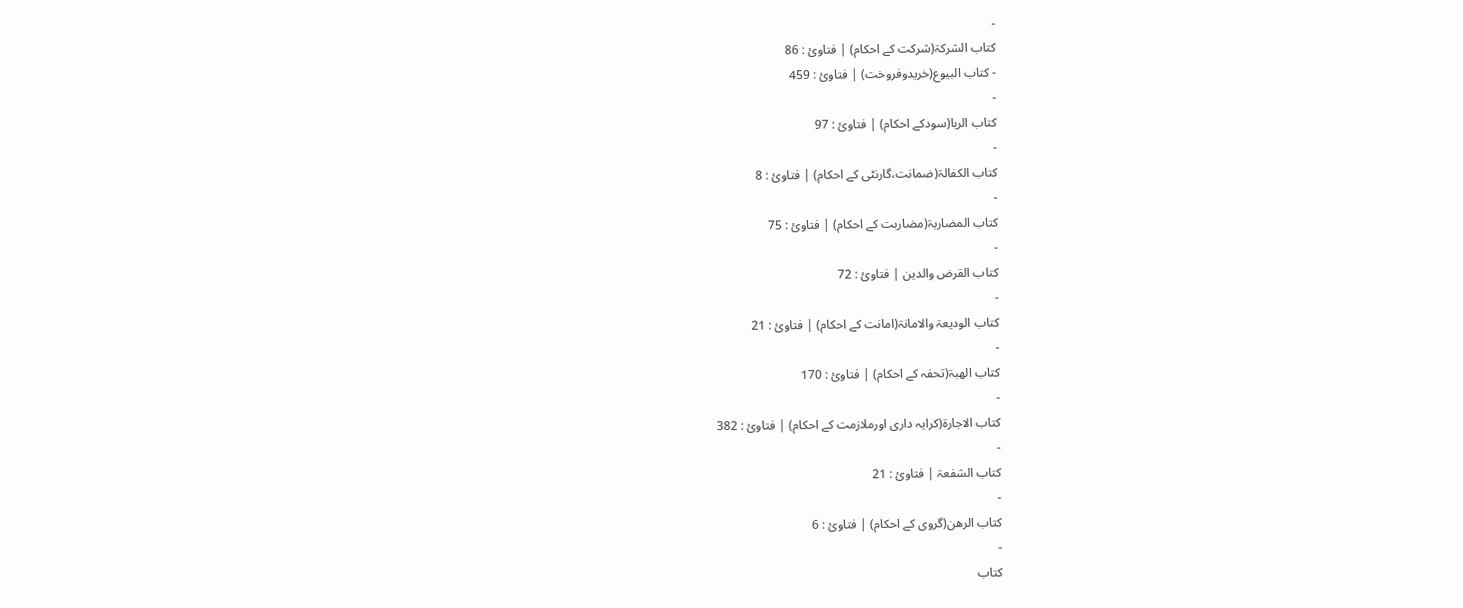-
کتاب الشرکۃ(شرکت کے احکام) | فتاوئ : 86
- کتاب البیوع(خریدوفروخت) | فتاوئ : 459
-
کتاب الربا(سودکے احکام) | فتاوئ : 97
-
کتاب الکفالۃ(ضمانت،گارنٹی کے احکام) | فتاوئ : 8
-
کتاب المضاربۃ(مضاربت کے احکام) | فتاوئ : 75
-
کتاب القرض والدین | فتاوئ : 72
-
کتاب الودیعۃ والامانۃ(امانت کے احکام) | فتاوئ : 21
-
کتاب الھبۃ(تحفہ کے احکام) | فتاوئ : 170
-
کتاب الاجارۃ(کرایہ داری اورملازمت کے احکام) | فتاوئ : 382
-
کتاب الشفعۃ | فتاوئ : 21
-
کتاب الرھن(گروی کے احکام) | فتاوئ : 6
-
کتاب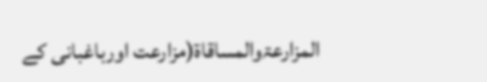المزارعۃوالمساقاۃ(مزارعت اورباغبانی کے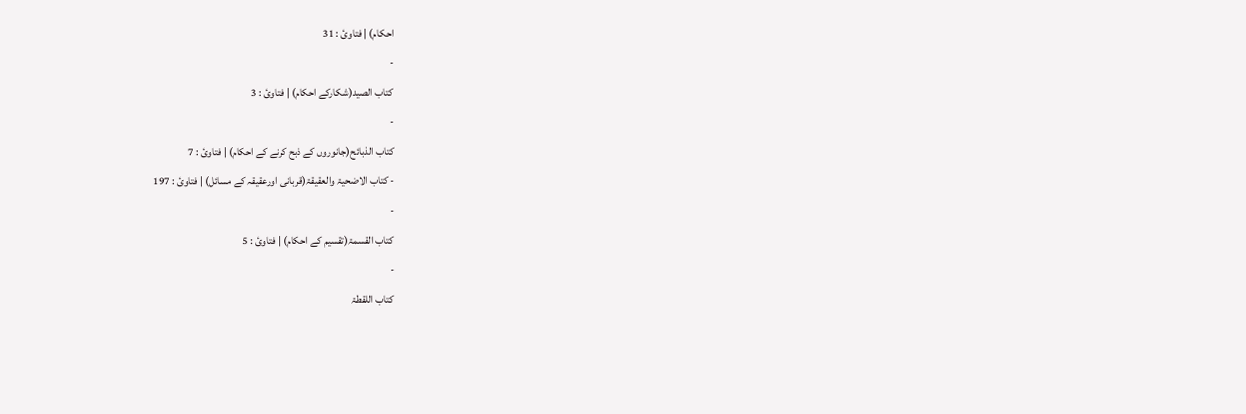احکام) | فتاوئ : 31
-
کتاب الصید(شکارکے احکام) | فتاوئ : 3
-
کتاب الذبائح(جانوروں کے ذبح کرنے کے احکام) | فتاوئ : 7
- کتاب الاضحیۃ والعقیقۃ(قربانی اورعقیقہ کے مسائل) | فتاوئ : 197
-
کتاب القسمۃ(تقسیم کے احکام) | فتاوئ : 5
-
کتاب اللقطۃ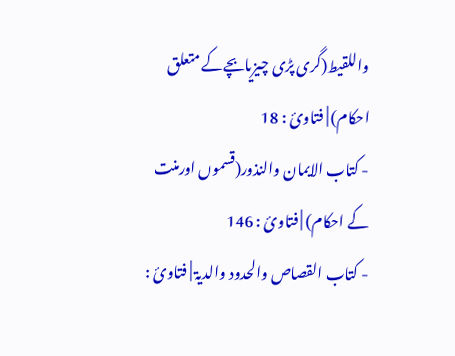واللقيط(گری پڑی چیزيابچےکے متعلق احکام) | فتاوئ : 18
- کتاب الایمان والنذور(قسموں اورمنت کے احکام) | فتاوئ : 146
- کتاب القصاص والحدود والدیۃ | فتاوئ :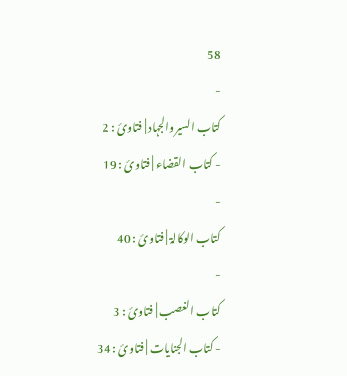58
-
کتاب السیروالجہاد | فتاوئ : 2
- کتاب القضاء | فتاوئ : 19
-
کتاب الوکالۃ | فتاوئ : 40
-
کتاب الغصب | فتاوئ : 3
- کتاب الجنایات | فتاوئ : 34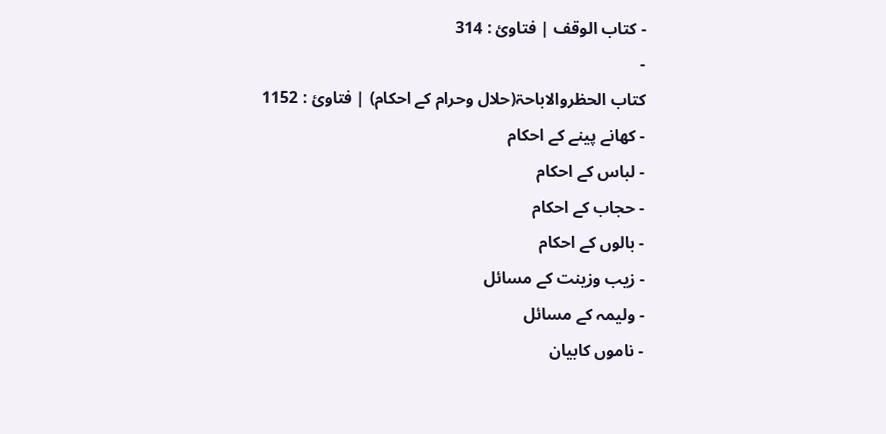- کتاب الوقف | فتاوئ : 314
-
کتاب الحظروالاباحۃ(حلال وحرام کے احکام) | فتاوئ : 1152
- کھانے پینے کے احکام
- لباس کے احکام
- حجاب کے احکام
- بالوں کے احکام
- زیب وزینت کے مسائل
- ولیمہ کے مسائل
- ناموں کابیان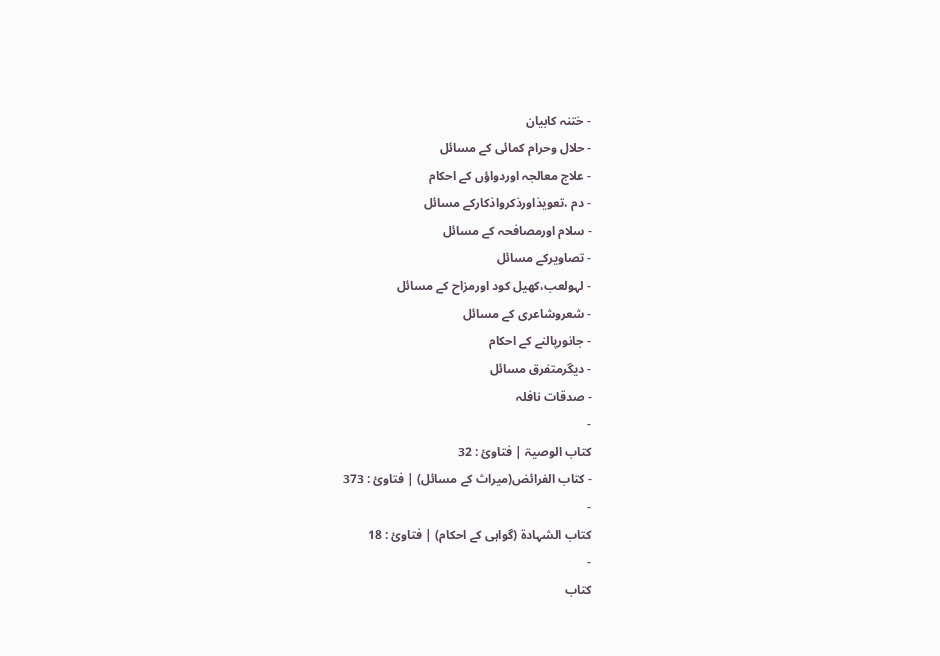- ختنہ کابیان
- حلال وحرام کمائی کے مسائل
- علاج معالجہ اوردواؤں کے احکام
- دم ،تعویذاورذکرواذکارکے مسائل
- سلام اورمصافحہ کے مسائل
- تصاویرکے مسائل
- لہولعب،کھیل کود اورمزاح کے مسائل
- شعروشاعری کے مسائل
- جانورپالنے کے احکام
- دیگرمتفرق مسائل
- صدقات نافلہ
-
کتاب الوصیۃ | فتاوئ : 32
- کتاب الفرائض(میراث کے مسائل) | فتاوئ : 373
-
کتاب الشہادۃ (گواہی کے احکام) | فتاوئ : 18
-
کتاب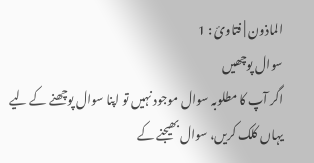الماذون | فتاوئ : 1
سوال پوچھیں
اگر آپ کا مطلوبہ سوال موجود نہیں تو اپنا سوال پوچھنے کے لیے یہاں کلک کریں، سوال بھیجنے کے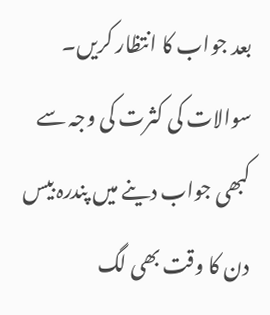بعد جواب کا انتظار کریں۔ سوالات کی کثرت کی وجہ سے کبھی جواب دینے میں پندرہ بیس دن کا وقت بھی لگ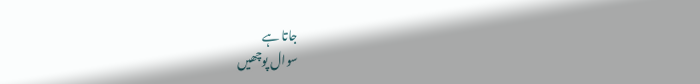جاتا ہے
سوال پوچھیں